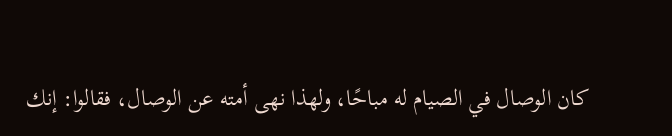كان الوصال في الصيام له مباحًا، ولهذا نهى أمته عن الوصال، فقالوا: إنك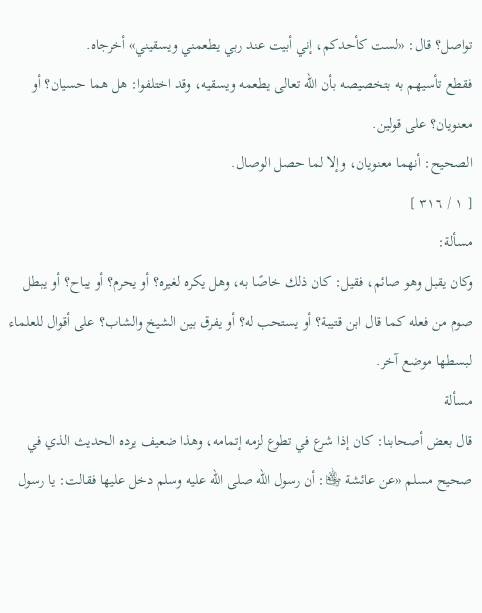تواصل؟ قال: «لست كأحدكم، إني أبيت عند ربي يطعمني ويسقيني» أخرجاه.
فقطع تأسيهم به بتخصيصه بأن الله تعالى يطعمه ويسقيه، وقد اختلفوا: هل هما حسيان؟ أو معنويان؟ على قولين.
الصحيح: أنهما معنويان، وإلا لما حصل الوصال.
[ ١ / ٣١٦ ]
مسألة:
وكان يقبل وهو صائم، فقيل: كان ذلك خاصًا به، وهل يكره لغيره؟ أو يحرم؟ أو يباح؟ أو يبطل صوم من فعله كما قال ابن قتيبة؟ أو يستحب له؟ أو يفرق بين الشيخ والشاب؟ على أقوال للعلماء لبسطها موضع آخر.
مسألة
قال بعض أصحابنا: كان إذا شرع في تطوع لزمه إتمامه، وهذا ضعيف يرده الحديث الذي في صحيح مسلم «عن عائشة ﵂: أن رسول الله صلى الله عليه وسلم دخل عليها فقالت: يا رسول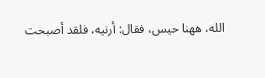الله، ههنا حيس، فقال: أرنيه، فلقد أصبحت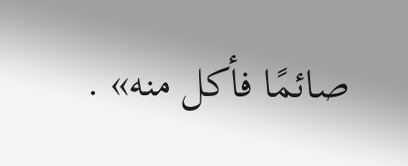صائمًا فأكل منه» .